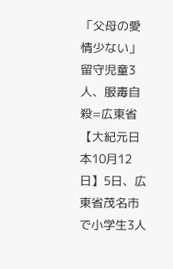「父母の愛情少ない」 留守児童3人、服毒自殺=広東省
【大紀元日本10月12日】5日、広東省茂名市で小学生3人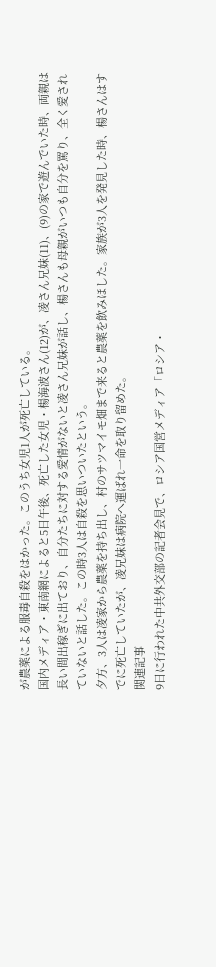が農薬による服毒自殺をはかった。このうち女児1人が死亡している。
国内メディア・東南網によると5日午後、死亡した女児・楊海波さん(12)が、凌さん兄妹(11)、(9)の家で遊んでいた時、両親は長い間出稼ぎに出ており、自分たちに対する愛情がないと凌さん兄妹が話し、楊さんも母親がいつも自分を罵り、全く愛されていないと話した。この時3人は自殺を思いついたという。
夕方、3人は凌家から農薬を持ち出し、村のサツマイモ畑まで来ると農薬を飲みほした。家族が3人を発見した時、楊さんはすでに死亡していたが、凌兄妹は病院へ運ばれ一命を取り留めた。
関連記事
9日に行われた中共外交部の記者会見で、ロシア国営メディア「ロシア・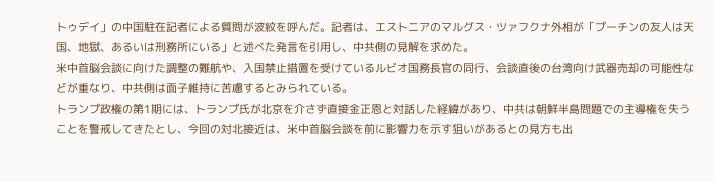トゥデイ」の中国駐在記者による質問が波紋を呼んだ。記者は、エストニアのマルグス・ツァフクナ外相が「プーチンの友人は天国、地獄、あるいは刑務所にいる」と述べた発言を引用し、中共側の見解を求めた。
米中首脳会談に向けた調整の難航や、入国禁止措置を受けているルビオ国務長官の同行、会談直後の台湾向け武器売却の可能性などが重なり、中共側は面子維持に苦慮するとみられている。
トランプ政権の第1期には、トランプ氏が北京を介さず直接金正恩と対話した経緯があり、中共は朝鮮半島問題での主導権を失うことを警戒してきたとし、今回の対北接近は、米中首脳会談を前に影響力を示す狙いがあるとの見方も出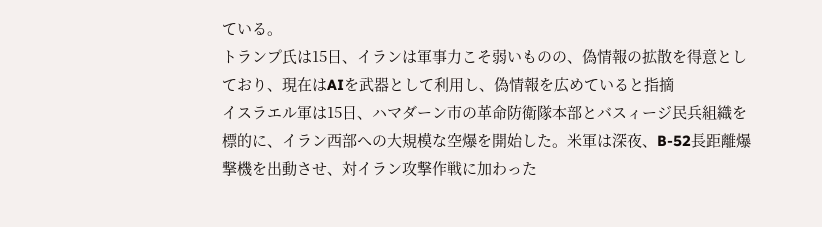ている。
トランプ氏は15日、イランは軍事力こそ弱いものの、偽情報の拡散を得意としており、現在はAIを武器として利用し、偽情報を広めていると指摘
イスラエル軍は15日、ハマダーン市の革命防衛隊本部とバスィージ民兵組織を標的に、イラン西部への大規模な空爆を開始した。米軍は深夜、B-52長距離爆撃機を出動させ、対イラン攻撃作戦に加わった